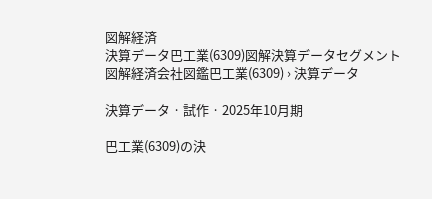図解経済
決算データ巴工業(6309)図解決算データセグメント
図解経済会社図鑑巴工業(6309) › 決算データ

決算データ · 試作 · 2025年10月期

巴工業(6309)の決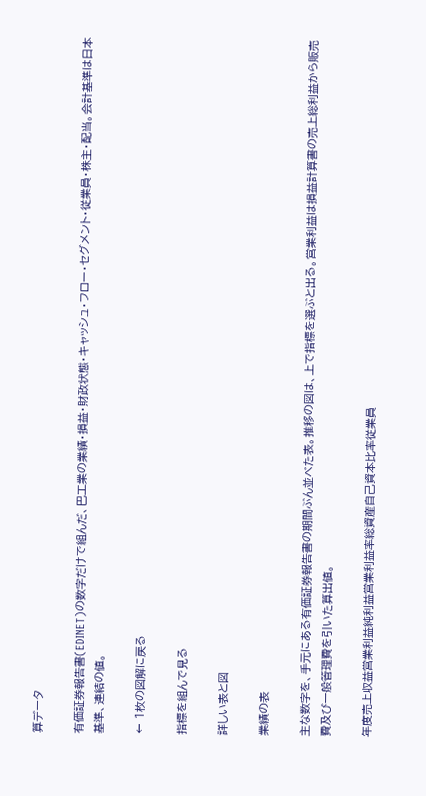算データ

有価証券報告書(EDINET)の数字だけで組んだ、巴工業の業績・損益・財政状態・キャッシュ・フロー・セグメント・従業員・株主・配当。会計基準は日本基準、連結の値。

← 1枚の図解に戻る

指標を組んで見る

詳しい表と図

業績の表

主な数字を、手元にある有価証券報告書の期間ぶん並べた表。推移の図は、上で指標を選ぶと出る。営業利益は損益計算書の売上総利益から販売費及び一般管理費を引いた算出値。

年度売上収益営業利益純利益営業利益率総資産自己資本比率従業員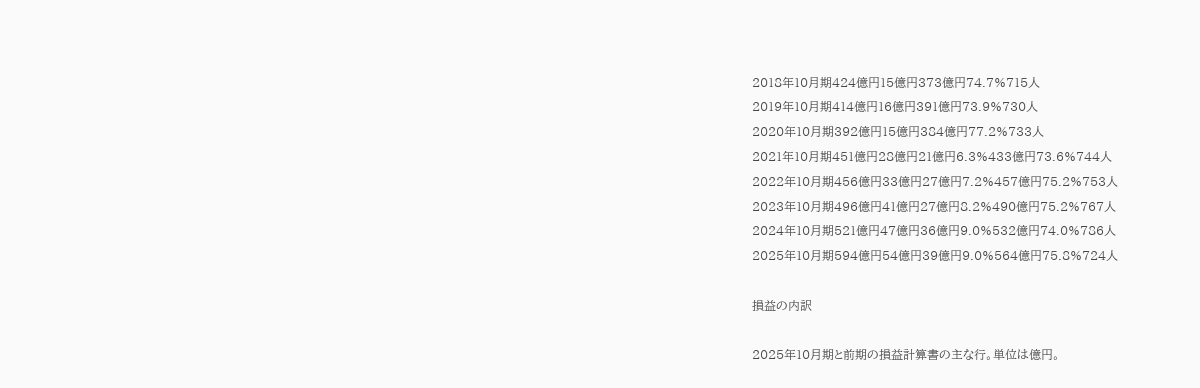2018年10月期424億円15億円373億円74.7%715人
2019年10月期414億円16億円391億円73.9%730人
2020年10月期392億円15億円384億円77.2%733人
2021年10月期451億円28億円21億円6.3%433億円73.6%744人
2022年10月期456億円33億円27億円7.2%457億円75.2%753人
2023年10月期496億円41億円27億円8.2%490億円75.2%767人
2024年10月期521億円47億円36億円9.0%532億円74.0%786人
2025年10月期594億円54億円39億円9.0%564億円75.8%724人

損益の内訳

2025年10月期と前期の損益計算書の主な行。単位は億円。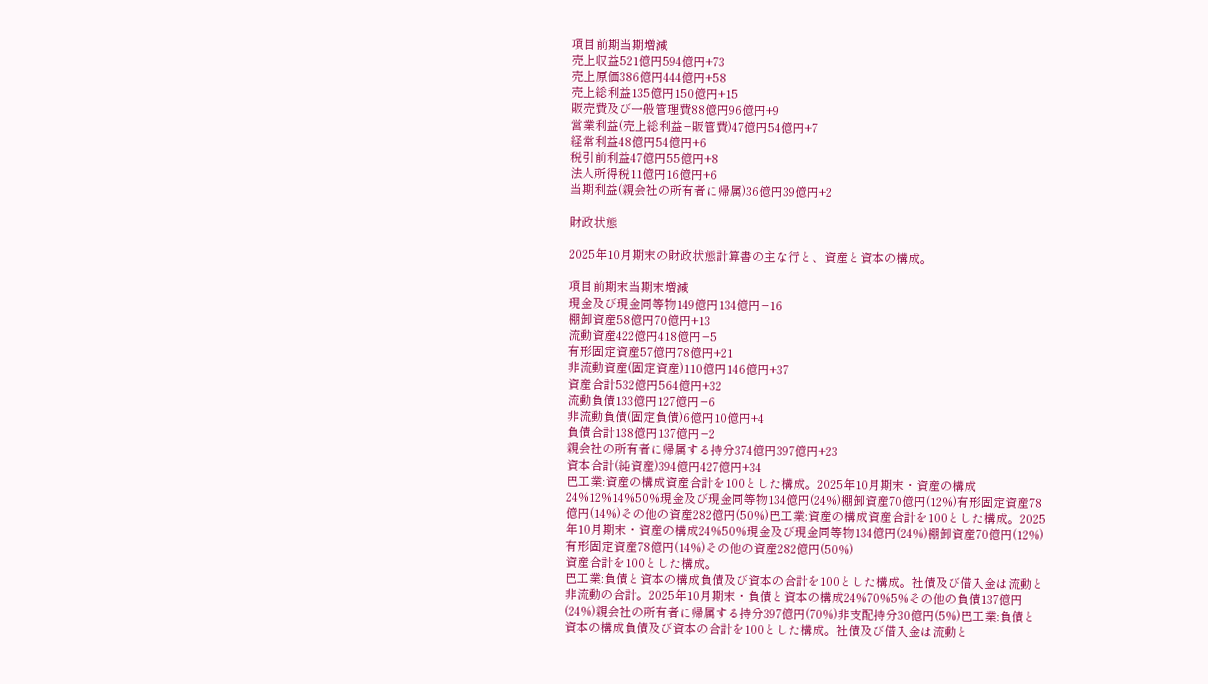項目前期当期増減
売上収益521億円594億円+73
売上原価386億円444億円+58
売上総利益135億円150億円+15
販売費及び一般管理費88億円96億円+9
営業利益(売上総利益−販管費)47億円54億円+7
経常利益48億円54億円+6
税引前利益47億円55億円+8
法人所得税11億円16億円+6
当期利益(親会社の所有者に帰属)36億円39億円+2

財政状態

2025年10月期末の財政状態計算書の主な行と、資産と資本の構成。

項目前期末当期末増減
現金及び現金同等物149億円134億円−16
棚卸資産58億円70億円+13
流動資産422億円418億円−5
有形固定資産57億円78億円+21
非流動資産(固定資産)110億円146億円+37
資産合計532億円564億円+32
流動負債133億円127億円−6
非流動負債(固定負債)6億円10億円+4
負債合計138億円137億円−2
親会社の所有者に帰属する持分374億円397億円+23
資本合計(純資産)394億円427億円+34
巴工業:資産の構成資産合計を100とした構成。2025年10月期末・資産の構成24%12%14%50%現金及び現金同等物134億円(24%)棚卸資産70億円(12%)有形固定資産78億円(14%)その他の資産282億円(50%)巴工業:資産の構成資産合計を100とした構成。2025年10月期末・資産の構成24%50%現金及び現金同等物134億円(24%)棚卸資産70億円(12%)有形固定資産78億円(14%)その他の資産282億円(50%)
資産合計を100とした構成。
巴工業:負債と資本の構成負債及び資本の合計を100とした構成。社債及び借入金は流動と非流動の合計。2025年10月期末・負債と資本の構成24%70%5%その他の負債137億円(24%)親会社の所有者に帰属する持分397億円(70%)非支配持分30億円(5%)巴工業:負債と資本の構成負債及び資本の合計を100とした構成。社債及び借入金は流動と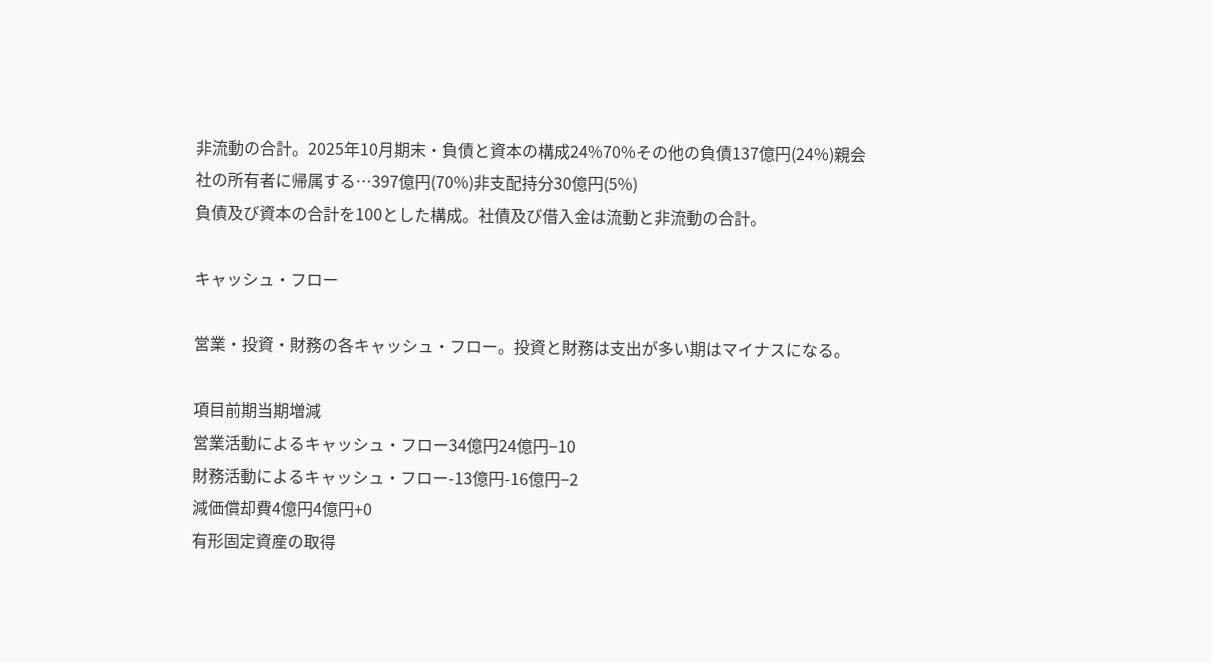非流動の合計。2025年10月期末・負債と資本の構成24%70%その他の負債137億円(24%)親会社の所有者に帰属する…397億円(70%)非支配持分30億円(5%)
負債及び資本の合計を100とした構成。社債及び借入金は流動と非流動の合計。

キャッシュ・フロー

営業・投資・財務の各キャッシュ・フロー。投資と財務は支出が多い期はマイナスになる。

項目前期当期増減
営業活動によるキャッシュ・フロー34億円24億円−10
財務活動によるキャッシュ・フロー-13億円-16億円−2
減価償却費4億円4億円+0
有形固定資産の取得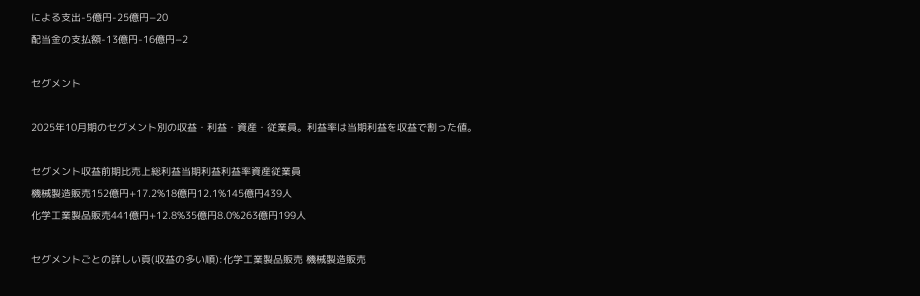による支出-5億円-25億円−20
配当金の支払額-13億円-16億円−2

セグメント

2025年10月期のセグメント別の収益・利益・資産・従業員。利益率は当期利益を収益で割った値。

セグメント収益前期比売上総利益当期利益利益率資産従業員
機械製造販売152億円+17.2%18億円12.1%145億円439人
化学工業製品販売441億円+12.8%35億円8.0%263億円199人

セグメントごとの詳しい頁(収益の多い順):化学工業製品販売 機械製造販売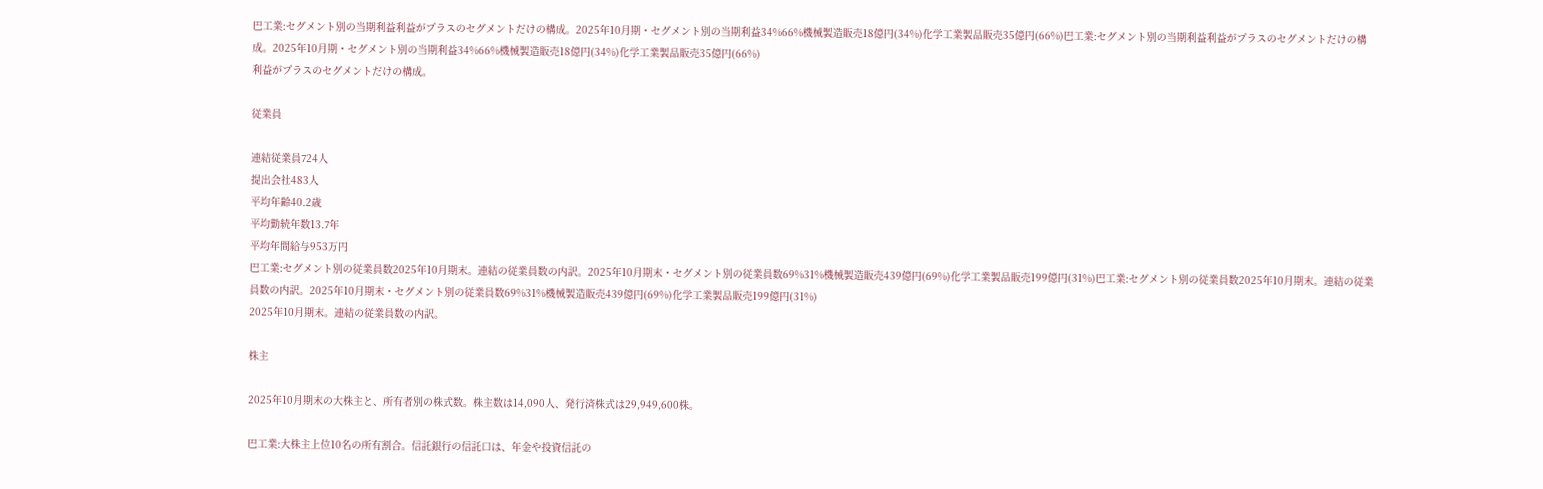巴工業:セグメント別の当期利益利益がプラスのセグメントだけの構成。2025年10月期・セグメント別の当期利益34%66%機械製造販売18億円(34%)化学工業製品販売35億円(66%)巴工業:セグメント別の当期利益利益がプラスのセグメントだけの構成。2025年10月期・セグメント別の当期利益34%66%機械製造販売18億円(34%)化学工業製品販売35億円(66%)
利益がプラスのセグメントだけの構成。

従業員

連結従業員724人
提出会社483人
平均年齢40.2歳
平均勤続年数13.7年
平均年間給与953万円
巴工業:セグメント別の従業員数2025年10月期末。連結の従業員数の内訳。2025年10月期末・セグメント別の従業員数69%31%機械製造販売439億円(69%)化学工業製品販売199億円(31%)巴工業:セグメント別の従業員数2025年10月期末。連結の従業員数の内訳。2025年10月期末・セグメント別の従業員数69%31%機械製造販売439億円(69%)化学工業製品販売199億円(31%)
2025年10月期末。連結の従業員数の内訳。

株主

2025年10月期末の大株主と、所有者別の株式数。株主数は14,090人、発行済株式は29,949,600株。

巴工業:大株主上位10名の所有割合。信託銀行の信託口は、年金や投資信託の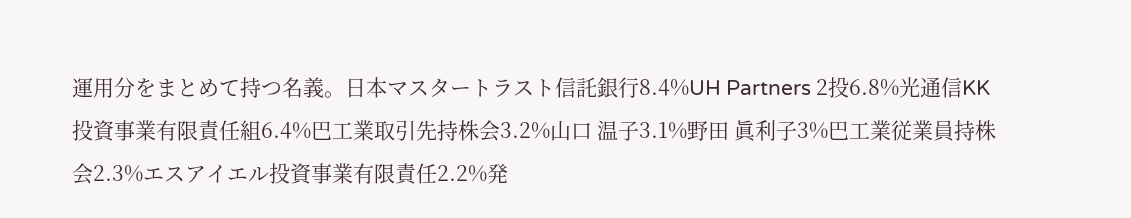運用分をまとめて持つ名義。日本マスタートラスト信託銀行8.4%UH Partners 2投6.8%光通信KK投資事業有限責任組6.4%巴工業取引先持株会3.2%山口 温子3.1%野田 眞利子3%巴工業従業員持株会2.3%エスアイエル投資事業有限責任2.2%発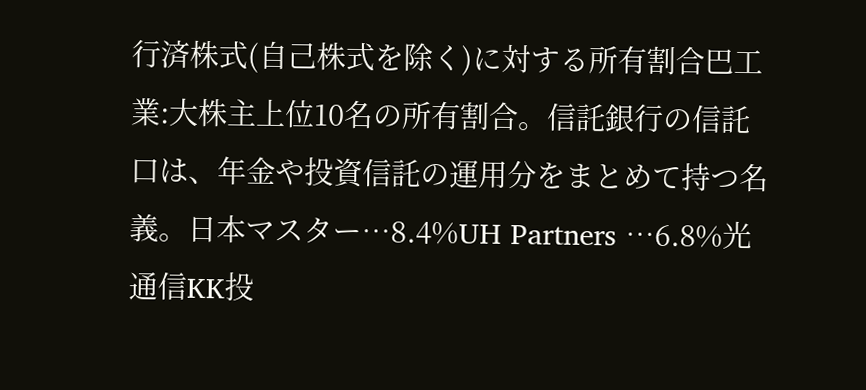行済株式(自己株式を除く)に対する所有割合巴工業:大株主上位10名の所有割合。信託銀行の信託口は、年金や投資信託の運用分をまとめて持つ名義。日本マスター…8.4%UH Partners …6.8%光通信KK投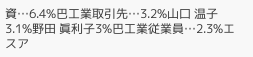資…6.4%巴工業取引先…3.2%山口 温子3.1%野田 眞利子3%巴工業従業員…2.3%エスア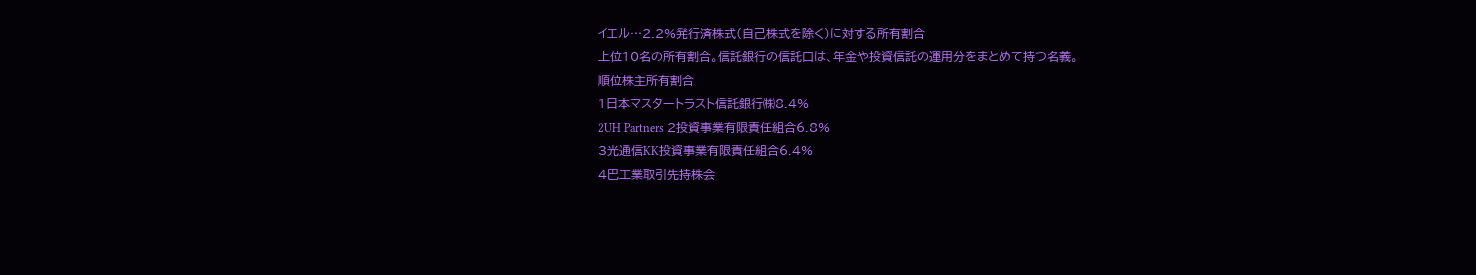イエル…2.2%発行済株式(自己株式を除く)に対する所有割合
上位10名の所有割合。信託銀行の信託口は、年金や投資信託の運用分をまとめて持つ名義。
順位株主所有割合
1日本マスタートラスト信託銀行㈱8.4%
2UH Partners 2投資事業有限責任組合6.8%
3光通信KK投資事業有限責任組合6.4%
4巴工業取引先持株会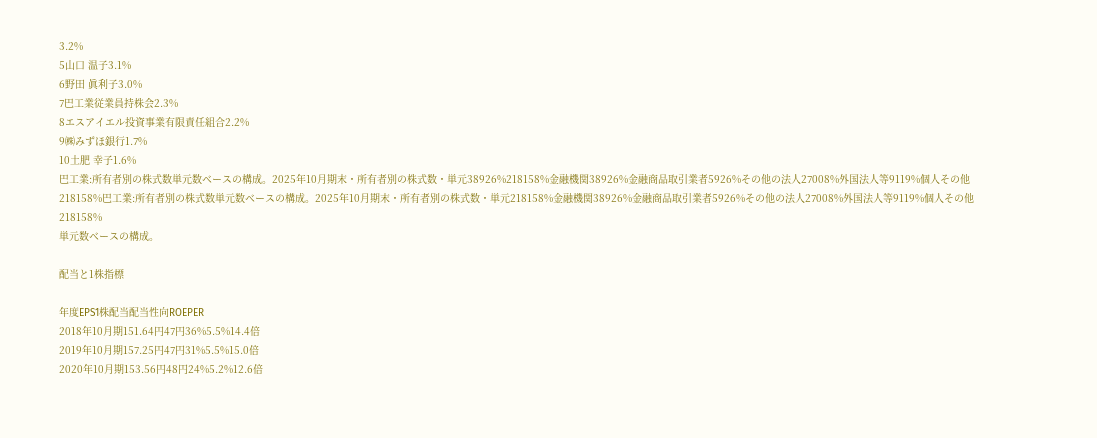3.2%
5山口 温子3.1%
6野田 眞利子3.0%
7巴工業従業員持株会2.3%
8エスアイエル投資事業有限責任組合2.2%
9㈱みずほ銀行1.7%
10土肥 幸子1.6%
巴工業:所有者別の株式数単元数ベースの構成。2025年10月期末・所有者別の株式数・単元38926%218158%金融機関38926%金融商品取引業者5926%その他の法人27008%外国法人等9119%個人その他218158%巴工業:所有者別の株式数単元数ベースの構成。2025年10月期末・所有者別の株式数・単元218158%金融機関38926%金融商品取引業者5926%その他の法人27008%外国法人等9119%個人その他218158%
単元数ベースの構成。

配当と1株指標

年度EPS1株配当配当性向ROEPER
2018年10月期151.64円47円36%5.5%14.4倍
2019年10月期157.25円47円31%5.5%15.0倍
2020年10月期153.56円48円24%5.2%12.6倍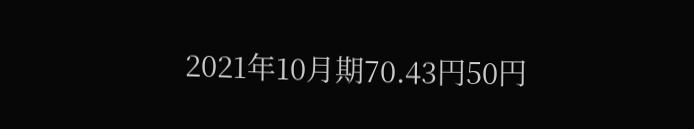2021年10月期70.43円50円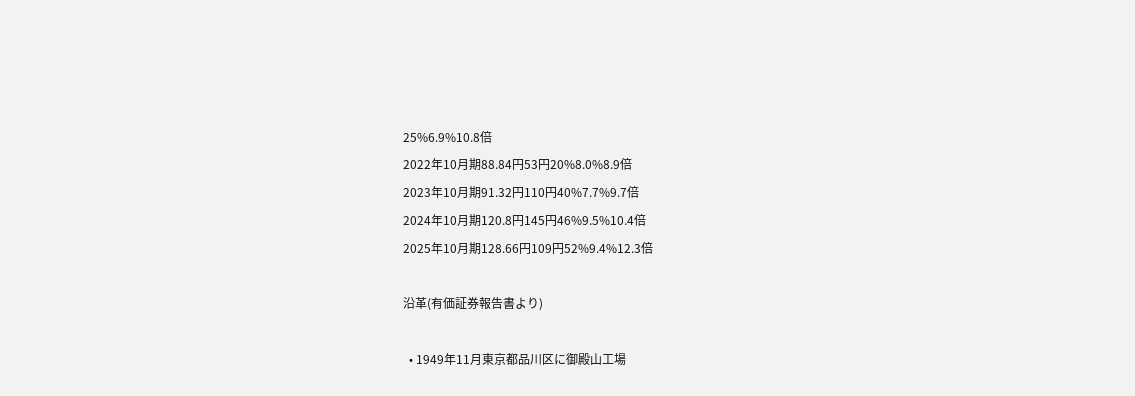25%6.9%10.8倍
2022年10月期88.84円53円20%8.0%8.9倍
2023年10月期91.32円110円40%7.7%9.7倍
2024年10月期120.8円145円46%9.5%10.4倍
2025年10月期128.66円109円52%9.4%12.3倍

沿革(有価証券報告書より)

  • 1949年11月東京都品川区に御殿山工場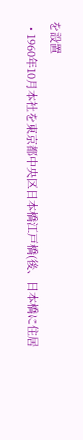を設置
  • 1960年10月本社を東京都中央区日本橋江戸橋(後、日本橋に住居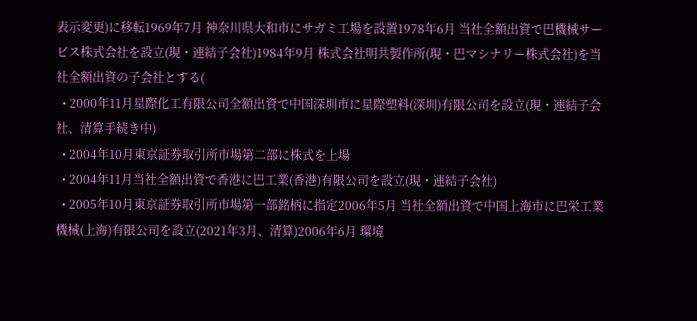表示変更)に移転1969年7月 神奈川県大和市にサガミ工場を設置1978年6月 当社全額出資で巴機械サービス株式会社を設立(現・連結子会社)1984年9月 株式会社明共製作所(現・巴マシナリー株式会社)を当社全額出資の子会社とする(
  • 2000年11月星際化工有限公司全額出資で中国深圳市に星際塑料(深圳)有限公司を設立(現・連結子会社、清算手続き中)
  • 2004年10月東京証券取引所市場第二部に株式を上場
  • 2004年11月当社全額出資で香港に巴工業(香港)有限公司を設立(現・連結子会社)
  • 2005年10月東京証券取引所市場第一部銘柄に指定2006年5月 当社全額出資で中国上海市に巴栄工業機械(上海)有限公司を設立(2021年3月、清算)2006年6月 環境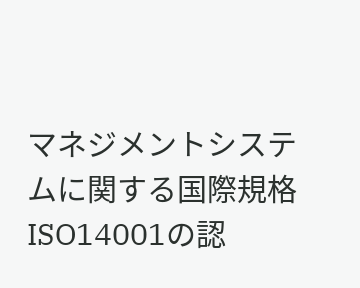マネジメントシステムに関する国際規格ISO14001の認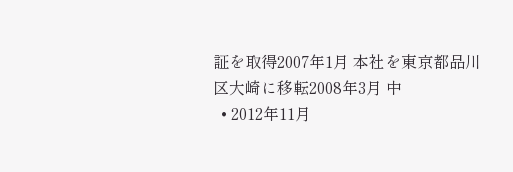証を取得2007年1月 本社を東京都品川区大崎に移転2008年3月 中
  • 2012年11月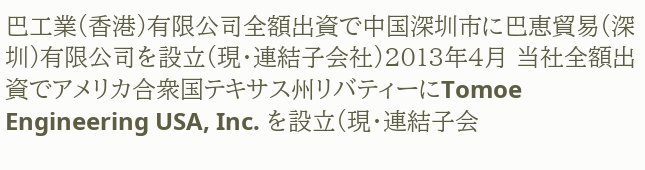巴工業(香港)有限公司全額出資で中国深圳市に巴恵貿易(深圳)有限公司を設立(現・連結子会社)2013年4月 当社全額出資でアメリカ合衆国テキサス州リバティーにTomoe Engineering USA, Inc. を設立(現・連結子会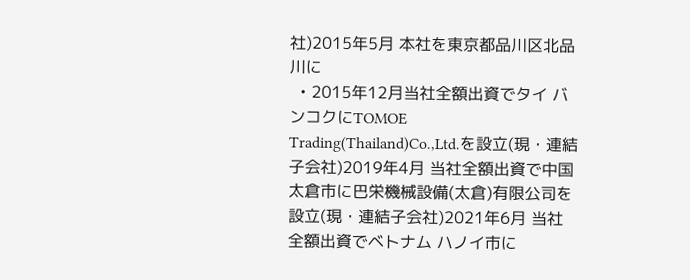社)2015年5月 本社を東京都品川区北品川に
  • 2015年12月当社全額出資でタイ バンコクにTOMOE Trading(Thailand)Co.,Ltd.を設立(現・連結子会社)2019年4月 当社全額出資で中国太倉市に巴栄機械設備(太倉)有限公司を設立(現・連結子会社)2021年6月 当社全額出資でベトナム ハノイ市に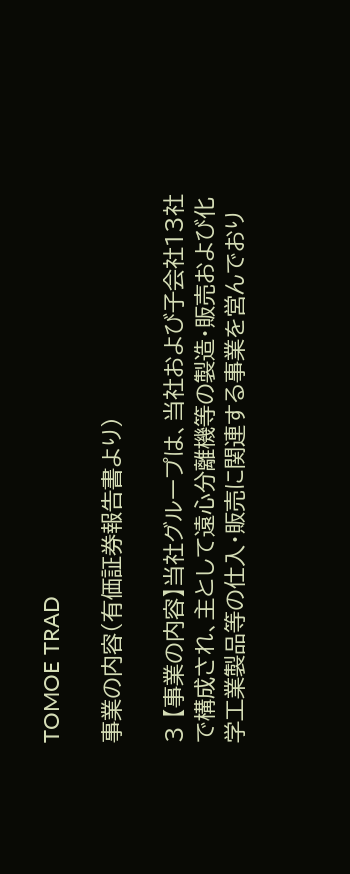TOMOE TRAD

事業の内容(有価証券報告書より)

3 【事業の内容】当社グループは、当社および子会社13社で構成され、主として遠心分離機等の製造・販売および化学工業製品等の仕入・販売に関連する事業を営んでおり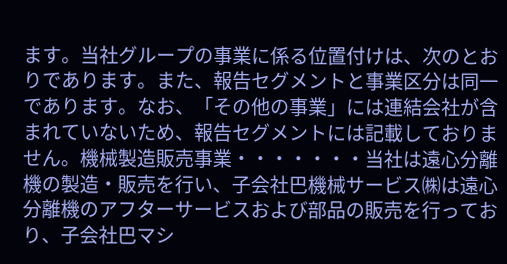ます。当社グループの事業に係る位置付けは、次のとおりであります。また、報告セグメントと事業区分は同一であります。なお、「その他の事業」には連結会社が含まれていないため、報告セグメントには記載しておりません。機械製造販売事業・・・・・・・当社は遠心分離機の製造・販売を行い、子会社巴機械サービス㈱は遠心分離機のアフターサービスおよび部品の販売を行っており、子会社巴マシ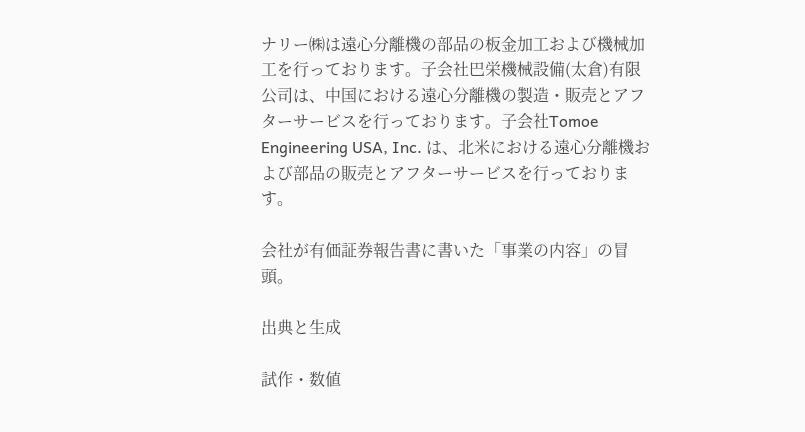ナリー㈱は遠心分離機の部品の板金加工および機械加工を行っております。子会社巴栄機械設備(太倉)有限公司は、中国における遠心分離機の製造・販売とアフターサービスを行っております。子会社Tomoe Engineering USA, Inc. は、北米における遠心分離機および部品の販売とアフターサービスを行っております。

会社が有価証券報告書に書いた「事業の内容」の冒頭。

出典と生成

試作・数値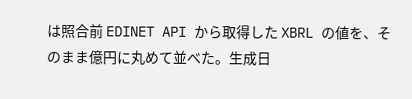は照合前 EDINET API から取得した XBRL の値を、そのまま億円に丸めて並べた。生成日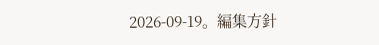2026-09-19。編集方針